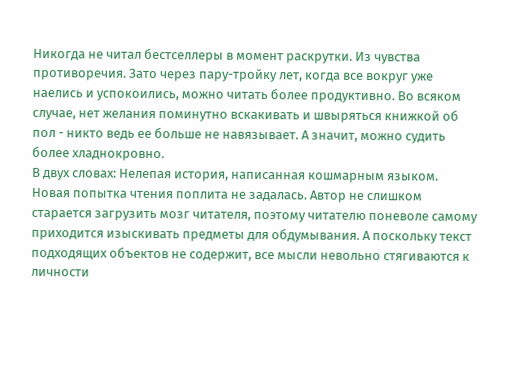Никогда не читал бестселлеры в момент раскрутки. Из чувства противоречия. Зато через пару-тройку лет, когда все вокруг уже наелись и успокоились, можно читать более продуктивно. Во всяком случае, нет желания поминутно вскакивать и швыряться книжкой об пол - никто ведь ее больше не навязывает. А значит, можно судить более хладнокровно.
В двух словах: Нелепая история, написанная кошмарным языком.
Новая попытка чтения поплита не задалась. Автор не слишком старается загрузить мозг читателя, поэтому читателю поневоле самому приходится изыскивать предметы для обдумывания. А поскольку текст подходящих объектов не содержит, все мысли невольно стягиваются к личности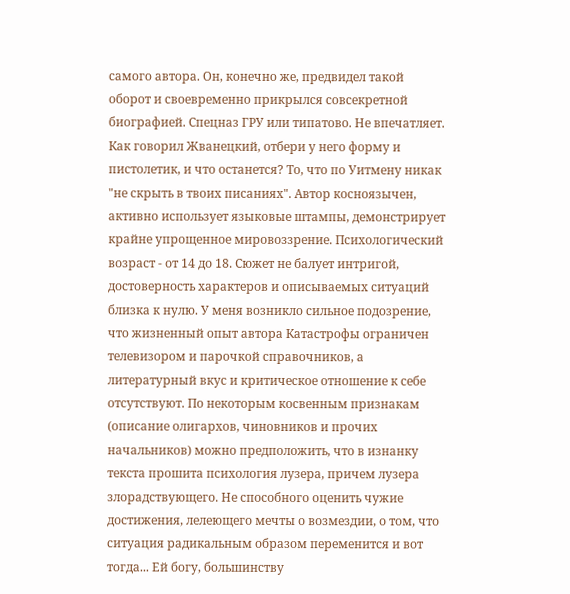самого автора. Он, конечно же, предвидел такой оборот и своевременно прикрылся совсекретной биографией. Спецназ ГРУ или типатово. Не впечатляет. Как говорил Жванецкий, отбери у него форму и пистолетик, и что останется? То, что по Уитмену никак "не скрыть в твоих писаниях". Автор косноязычен, активно использует языковые штампы, демонстрирует крайне упрощенное мировоззрение. Психологический возраст - от 14 до 18. Сюжет не балует интригой, достоверность характеров и описываемых ситуаций близка к нулю. У меня возникло сильное подозрение, что жизненный опыт автора Катастрофы ограничен телевизором и парочкой справочников, а литературный вкус и критическое отношение к себе отсутствуют. По некоторым косвенным признакам (описание олигархов, чиновников и прочих начальников) можно предположить, что в изнанку текста прошита психология лузера, причем лузера злорадствующего. Не способного оценить чужие достижения, лелеющего мечты о возмездии, о том, что ситуация радикальным образом переменится и вот тогда... Ей богу, большинству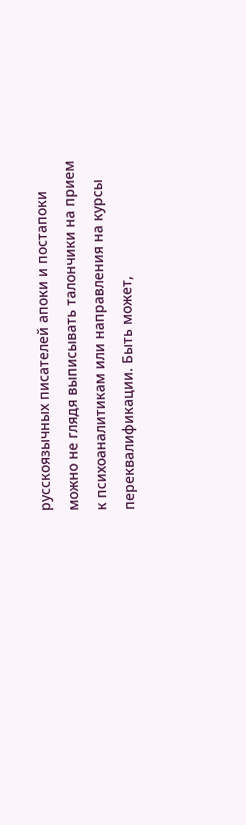русскоязычных писателей апоки и постапоки можно не глядя выписывать талончики на прием к психоаналитикам или направления на курсы переквалификации. Быть может,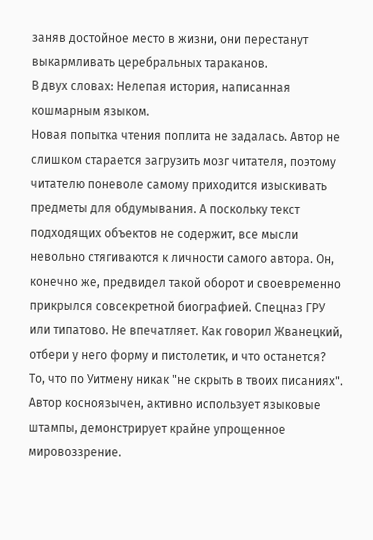заняв достойное место в жизни, они перестанут выкармливать церебральных тараканов.
В двух словах: Нелепая история, написанная кошмарным языком.
Новая попытка чтения поплита не задалась. Автор не слишком старается загрузить мозг читателя, поэтому читателю поневоле самому приходится изыскивать предметы для обдумывания. А поскольку текст подходящих объектов не содержит, все мысли невольно стягиваются к личности самого автора. Он, конечно же, предвидел такой оборот и своевременно прикрылся совсекретной биографией. Спецназ ГРУ или типатово. Не впечатляет. Как говорил Жванецкий, отбери у него форму и пистолетик, и что останется? То, что по Уитмену никак "не скрыть в твоих писаниях". Автор косноязычен, активно использует языковые штампы, демонстрирует крайне упрощенное мировоззрение.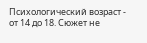Психологический возраст - от 14 до 18. Сюжет не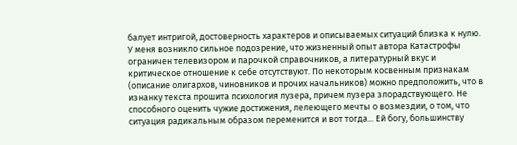балует интригой, достоверность характеров и описываемых ситуаций близка к нулю. У меня возникло сильное подозрение, что жизненный опыт автора Катастрофы ограничен телевизором и парочкой справочников, а литературный вкус и критическое отношение к себе отсутствуют. По некоторым косвенным признакам (описание олигархов, чиновников и прочих начальников) можно предположить, что в изнанку текста прошита психология лузера, причем лузера злорадствующего. Не способного оценить чужие достижения, лелеющего мечты о возмездии, о том, что ситуация радикальным образом переменится и вот тогда... Ей богу, большинству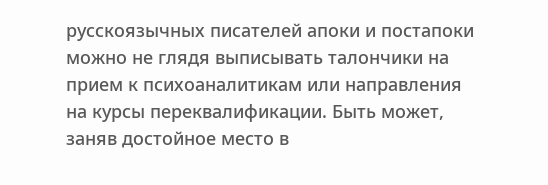русскоязычных писателей апоки и постапоки можно не глядя выписывать талончики на прием к психоаналитикам или направления на курсы переквалификации. Быть может, заняв достойное место в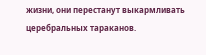жизни, они перестанут выкармливать церебральных тараканов.